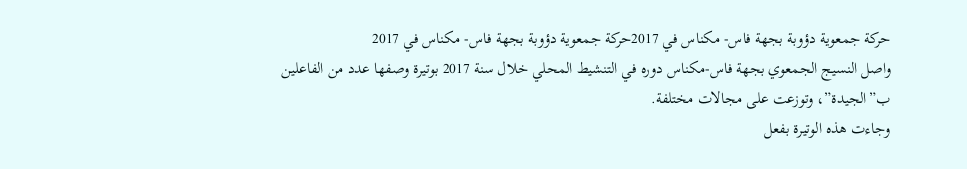حركة جمعوية دؤوبة بجهة فاس- مكناس في 2017حركة جمعوية دؤوبة بجهة فاس- مكناس في 2017
واصل النسيج الجمعوي بجهة فاس-مكناس دوره في التنشيط المحلي خلال سنة 2017 بوتيرة وصفها عدد من الفاعلين ب”الجيدة”، وتوزعت على مجالات مختلفة.
وجاءت هذه الوتيرة بفعل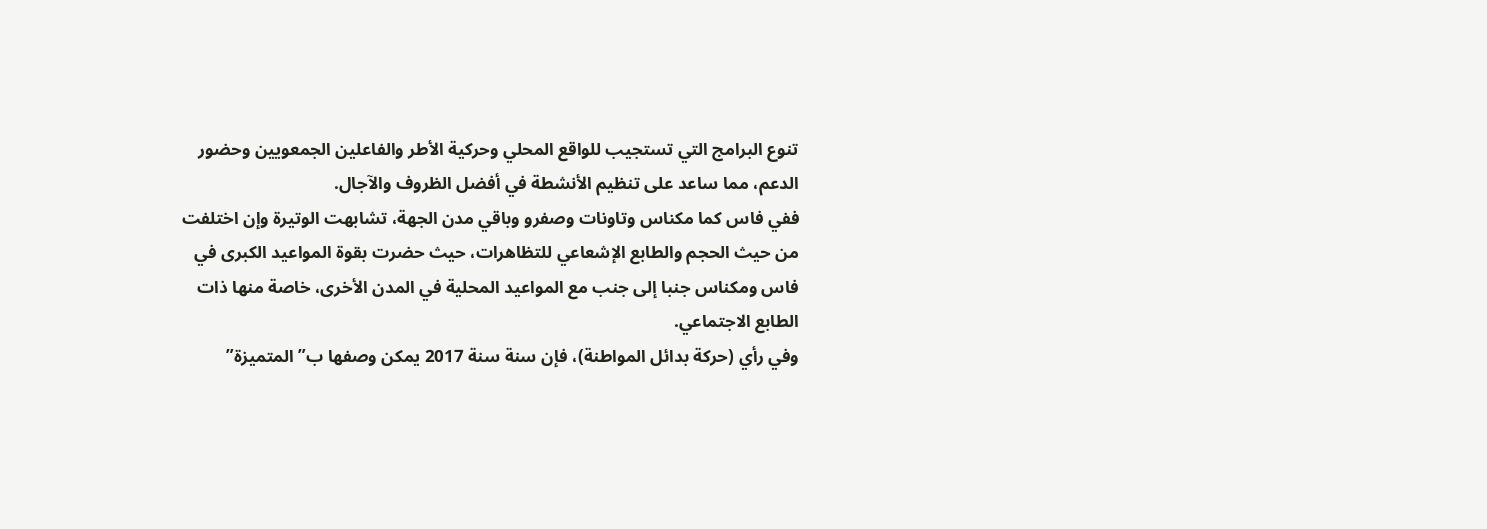تنوع البرامج التي تستجيب للواقع المحلي وحركية الأطر والفاعلين الجمعويين وحضور الدعم، مما ساعد على تنظيم الأنشطة في أفضل الظروف والآجال.
ففي فاس كما مكناس وتاونات وصفرو وباقي مدن الجهة، تشابهت الوتيرة وإن اختلفت من حيث الحجم والطابع الإشعاعي للتظاهرات، حيث حضرت بقوة المواعيد الكبرى في فاس ومكناس جنبا إلى جنب مع المواعيد المحلية في المدن الأخرى، خاصة منها ذات الطابع الاجتماعي.
وفي رأي (حركة بدائل المواطنة)، فإن سنة سنة 2017 يمكن وصفها ب”المتميزة”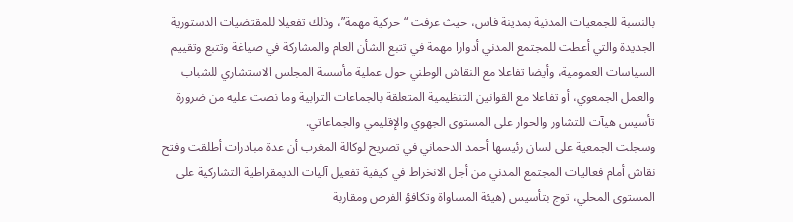بالنسبة للجمعيات المدنية بمدينة فاس، حيث عرفت “حركية مهمة”، وذلك تفعيلا للمقتضيات الدستورية الجديدة والتي أعطت للمجتمع المدني أدوارا مهمة في تتبع الشأن العام والمشاركة في صياغة وتتبع وتقييم السياسات العمومية، وأيضا تفاعلا مع النقاش الوطني حول عملية مأسسة المجلس الاستشاري للشباب والعمل الجمعوي، أو تفاعلا مع القوانين التنظيمية المتعلقة بالجماعات الترابية وما نصت عليه من ضرورة تأسيس هيآت للتشاور والحوار على المستوى الجهوي والإقليمي والجماعاتي.
وسجلت الجمعية على لسان رئيسها أحمد الدحماني في تصريح لوكالة المغرب أن عدة مبادرات أطلقت وفتح نقاش أمام فعاليات المجتمع المدني من أجل الانخراط في كيفية تفعيل آليات الديمقراطية التشاركية على المستوى المحلي، توج بتأسيس (هيئة المساواة وتكافؤ الفرص ومقاربة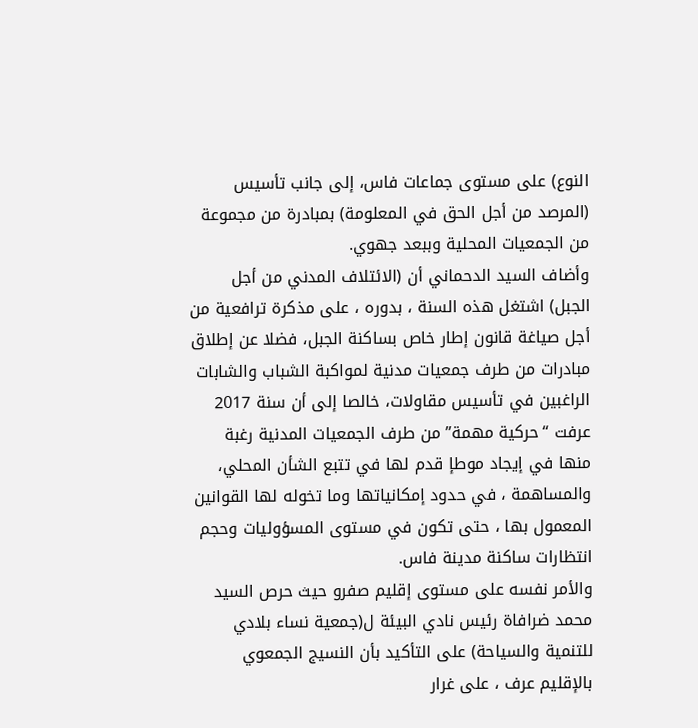النوع) على مستوى جماعات فاس، إلى جانب تأسيس (المرصد من أجل الحق في المعلومة) بمبادرة من مجموعة من الجمعيات المحلية وببعد جهوي.
وأضاف السيد الدحماني أن (الائتلاف المدني من أجل الجبل) اشتغل هذه السنة ، بدوره ، على مذكرة ترافعية من أجل صياغة قانون إطار خاص بساكنة الجبل، فضلا عن إطلاق مبادرات من طرف جمعيات مدنية لمواكبة الشباب والشابات الراغبين في تأسيس مقاولات، خالصا إلى أن سنة 2017 عرفت “حركية مهمة” من طرف الجمعيات المدنية رغبة منها في إيجاد موطإ قدم لها في تتبع الشأن المحلي، والمساهمة ، في حدود إمكانياتها وما تخوله لها القوانين المعمول بها ، حتى تكون في مستوى المسؤوليات وحجم انتظارات ساكنة مدينة فاس.
والأمر نفسه على مستوى إقليم صفرو حيث حرص السيد محمد ضرافاة رئيس نادي البيئة ل(جمعية نساء بلادي للتنمية والسياحة) على التأكيد بأن النسيج الجمعوي بالإقليم عرف ، على غرار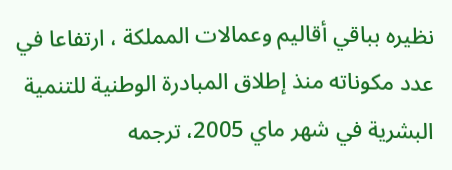نظيره بباقي أقاليم وعمالات المملكة ، ارتفاعا في عدد مكوناته منذ إطلاق المبادرة الوطنية للتنمية البشرية في شهر ماي 2005، ترجمه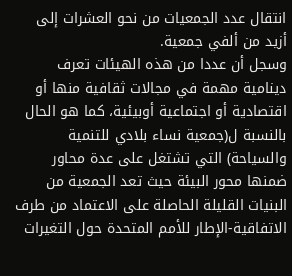انتقال عدد الجمعيات من نحو العشرات إلى أزيد من ألفي جمعية.
وسجل أن عددا من هذه الهيئات تعرف دينامية مهمة في مجالات ثقافية منها أو اقتصادية أو اجتماعية أوبيئية، كما هو الحال بالنسبة ل(جمعية نساء بلادي للتنمية والسياحة) التي تشتغل على عدة محاور ضمنها محور البيئة حيث تعد الجمعية من البنيات القليلة الحاصلة على الاعتماد من طرف الاتفاقية-الإطار للأمم المتحدة حول التغيرات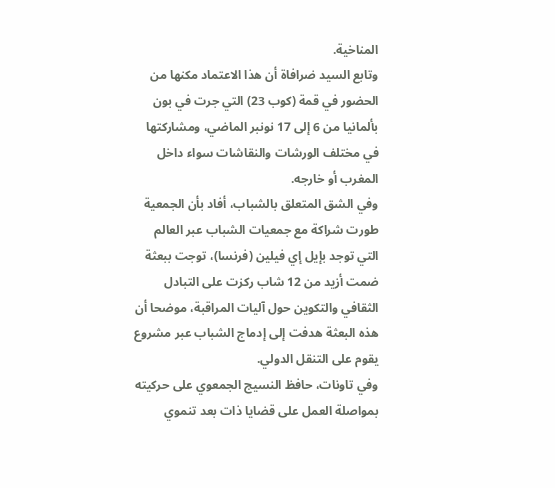المناخية.
وتابع السيد ضرافاة أن هذا الاعتماد مكنها من الحضور في قمة (كوب 23) التي جرت في بون بألمانيا من 6 إلى 17 نونبر الماضي، ومشاركتها في مختلف الورشات والنقاشات سواء داخل المغرب أو خارجه.
وفي الشق المتعلق بالشباب، أفاد بأن الجمعية طورت شراكة مع جمعيات الشباب عبر العالم التي توجد بإيل إي فيلين (فرنسا)، توجت ببعثة ضمت أزيد من 12 شاب ركزت على التبادل الثقافي والتكوين حول آليات المراقبة، موضحا أن هذه البعثة هدفت إلى إدماج الشباب عبر مشروع يقوم على التنقل الدولي.
وفي تاونات، حافظ النسيج الجمعوي على حركيته بمواصلة العمل على قضايا ذات بعد تنموي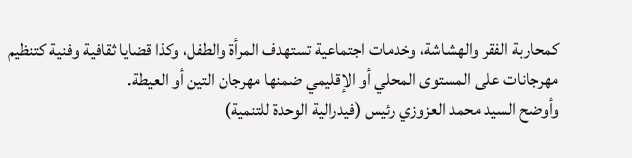كمحاربة الفقر والهشاشة، وخدمات اجتماعية تستهدف المرأة والطفل، وكذا قضايا ثقافية وفنية كتنظيم مهرجانات على المستوى المحلي أو الإقليمي ضمنها مهرجان التين أو العيطة.
وأوضح السيد محمد العزوزي رئيس (فيدرالية الوحدة للتنمية)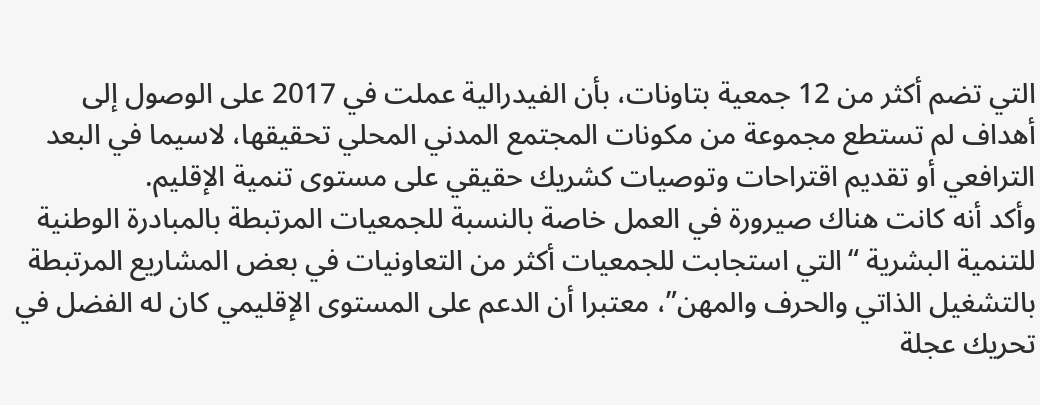التي تضم أكثر من 12 جمعية بتاونات، بأن الفيدرالية عملت في 2017 على الوصول إلى أهداف لم تستطع مجموعة من مكونات المجتمع المدني المحلي تحقيقها، لاسيما في البعد الترافعي أو تقديم اقتراحات وتوصيات كشريك حقيقي على مستوى تنمية الإقليم.
وأكد أنه كانت هناك صيرورة في العمل خاصة بالنسبة للجمعيات المرتبطة بالمبادرة الوطنية للتنمية البشرية “التي استجابت للجمعيات أكثر من التعاونيات في بعض المشاريع المرتبطة بالتشغيل الذاتي والحرف والمهن”، معتبرا أن الدعم على المستوى الإقليمي كان له الفضل في تحريك عجلة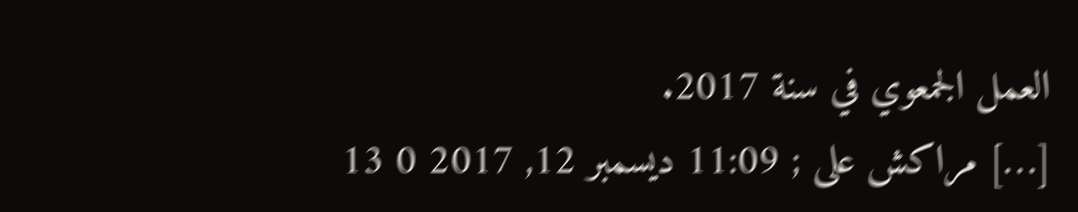العمل الجمعوي في سنة 2017.
[…] مراكش على ; 11:09 ديسمبر 12, 2017 0 13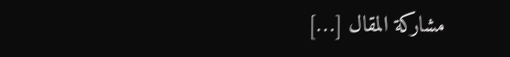مشاركة المقال […]